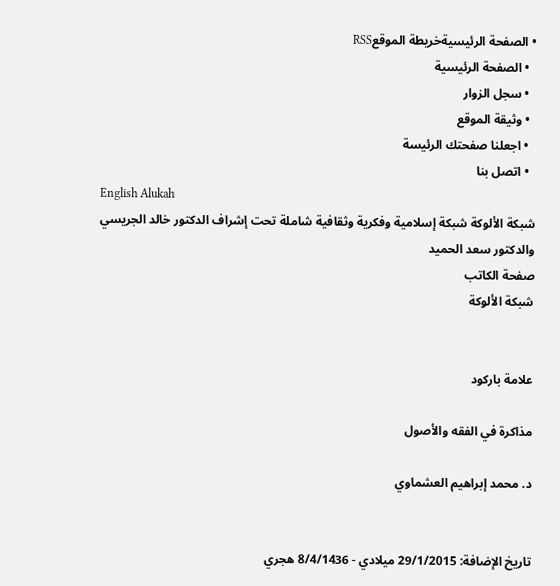• الصفحة الرئيسيةخريطة الموقعRSS
  • الصفحة الرئيسية
  • سجل الزوار
  • وثيقة الموقع
  • اجعلنا صفحتك الرئيسة
  • اتصل بنا
English Alukah
شبكة الألوكة شبكة إسلامية وفكرية وثقافية شاملة تحت إشراف الدكتور خالد الجريسي والدكتور سعد الحميد
صفحة الكاتب
شبكة الألوكة


علامة باركود

مذاكرة في الفقه والأصول

د. محمد إبراهيم العشماوي


تاريخ الإضافة: 29/1/2015 ميلادي - 8/4/1436 هجري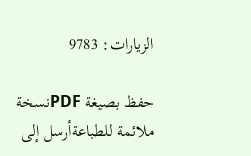الزيارات: 9783

حفظ بصيغة PDFنسخة ملائمة للطباعةأرسل إلى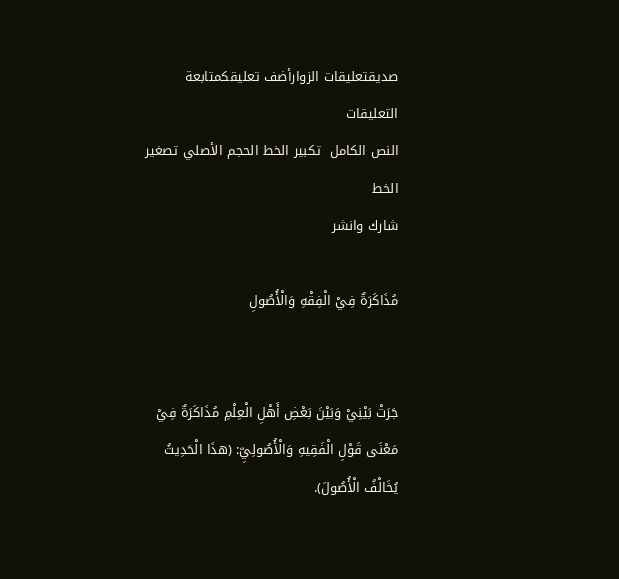صديقتعليقات الزوارأضف تعليقكمتابعة التعليقات
النص الكامل  تكبير الخط الحجم الأصلي تصغير الخط
شارك وانشر

مُذَاكَرَةٌ فِيْ الْفِقْهِ وَالْأُصُولِ


جَرَتْ بَيْنِيْ وَبَيْنَ بَعْضِ أَهْلِ الْعِلْمِ مُذَاكَرَةٌ فِيْ مَعْنَى قَوْلِ الْفَقِيهِ وَالْأُصُولِيِّ: (هذَا الْحَدِيثُ يُخَالْفُ الْأُصُولَ).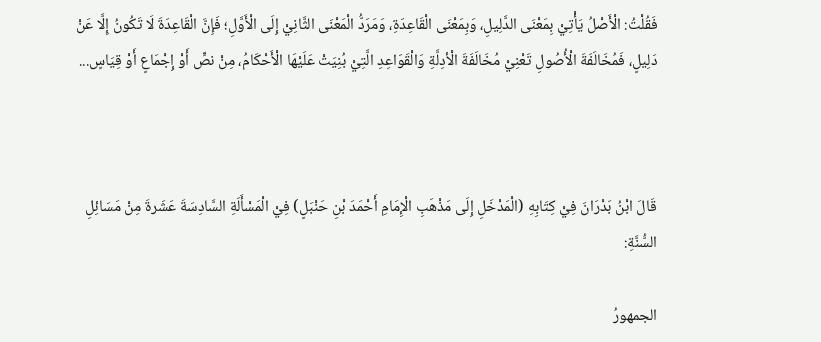فَقُلْتُ: الْأَصْلُ يَأْتِيْ بِمَعْنَى الدَّلِيلِ، وَبِمَعْنَى الْقَاعِدَةِ، وَمَرَدُّ الْمَعْنَى الثَّانِيْ إِلَى الْأَوَّلِ؛ فَإِنَّ الْقَاعِدَةَ لَا تَكُونُ إِلَّا عَنْ دَلِيلٍ، فَمُخَالَفَةَ الْأُصُولِ تَعْنِيْ مُخَالَفَةَ الْأدِلَّةِ وَالْقَوَاعِدِ الَّتِيْ بُنِيَتْ عَلَيْهَا الْأَحْكَامُ، مِنْ نصٍّ أَوْ إِجْمَاعٍ أَوْ قِيَاسٍ...



قَالَ ابْنُ بَدْرَانَ فِيْ كِتَابِهِ (الْمَدْخَلِ إِلَى مَذْهَبِ الْإِمَامِ أَحْمَدَ بْنِ حَنْبَلٍ) فِيْ الْمَسْأَلَةِ السَّادِسَةَ عَشَرةَ مِنْ مَسَائِلِ السُّنَّةِ:

الجمهورُ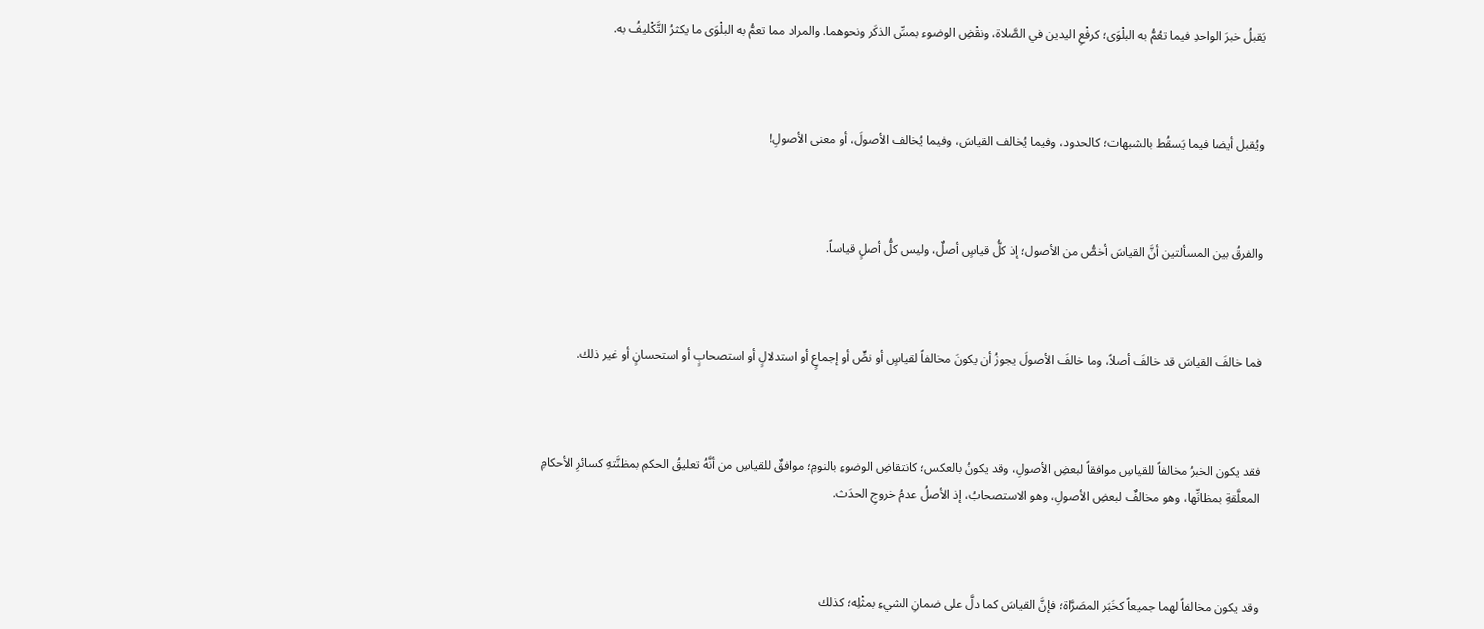يَقبلُ خبرَ الواحدِ فيما تعُمُّ به البلْوَى؛ كرفْعِ اليدين في الصَّلاة، ونقْضِ الوضوء بمسِّ الذكَر ونحوهما. والمراد مما تعمُّ به البلْوَى ما يكثرُ التَّكْليفُ به.



ويُقبل أيضا فيما يَسقُط بالشبهات؛ كالحدود، وفيما يُخالف القياسَ، وفيما يُخالف الأصولَ، أو معنى الأصولِ!



والفرقُ بين المسألتين أنَّ القياسَ أخصُّ من الأصول؛ إذ كلُّ قياسٍ أصلٌ، وليس كلُّ أصلٍ قياساً.



فما خالفَ القياسَ قد خالفَ أصلاً، وما خالفَ الأصولَ يجوزُ أن يكونَ مخالفاً لقياسٍ أو نصٍّ أو إجماعٍ أو استدلالٍ أو استصحابٍ أو استحسانٍ أو غير ذلك.



فقد يكون الخبرُ مخالفاً للقياسِ موافقاً لبعضِ الأصولِ، وقد يكونُ بالعكس؛ كانتقاضِ الوضوءِ بالنومِ؛ موافقٌ للقياسِ من أنَّهُ تعليقُ الحكمِ بمظنَّتهِ كسائرِ الأحكامِ المعلَّقةِ بمظانِّها، وهو مخالفٌ لبعضِ الأصولِ، وهو الاستصحابُ، إذ الأصلُ عدمُ خروجِ الحدَث.



وقد يكون مخالفاً لهما جميعاً كخَبَر المصَرَّاة؛ فإنَّ القياسَ كما دلَّ على ضمانِ الشيءِ بمثْلِه؛ كذلك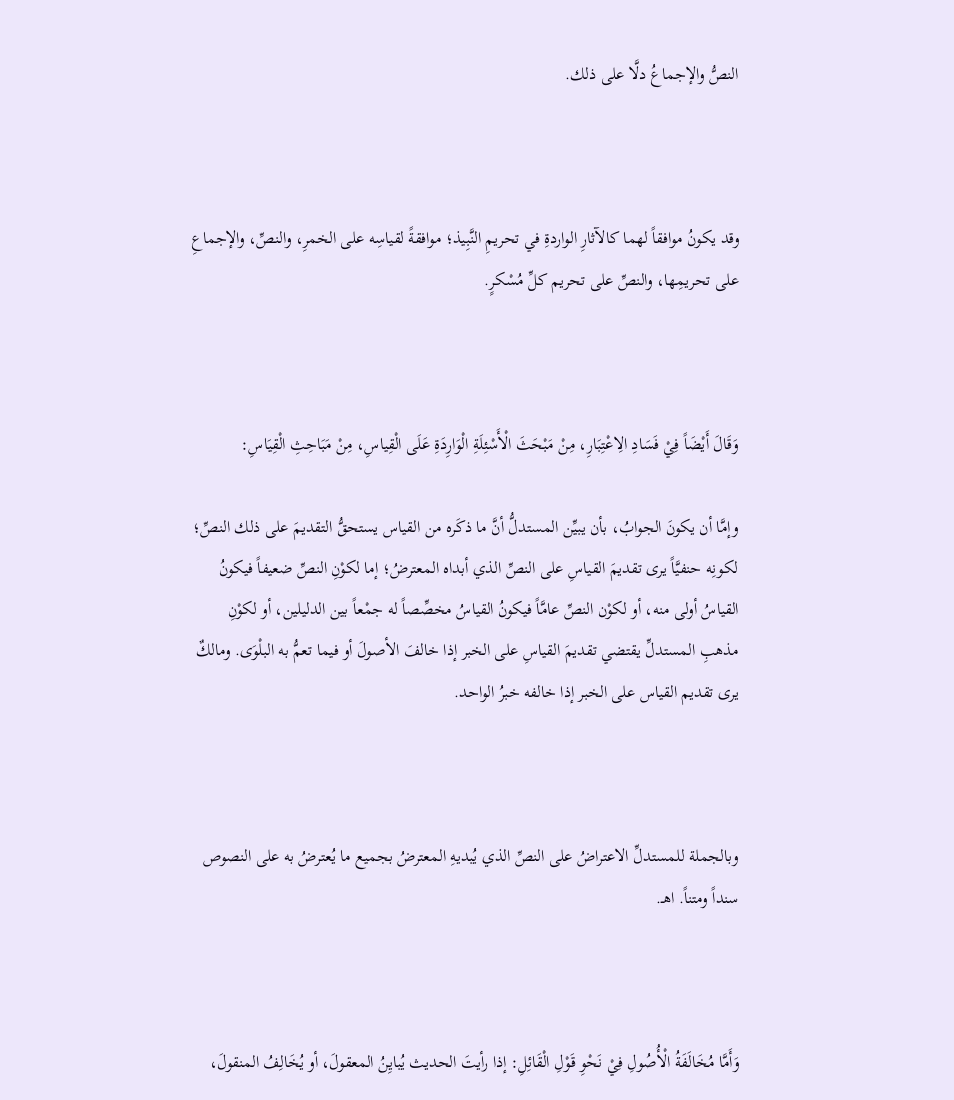النصُّ والإجماعُ دلَّا على ذلك.



وقد يكونُ موافقاً لهما كالآثارِ الواردةِ في تحريمِ النَّبِيذ؛ موافقةً لقياسِه على الخمرِ، والنصِّ، والإجماعِ على تحريمِها، والنصِّ على تحريم كلِّ مُسْكرٍ.



وَقَالَ أَيْضَاً فِيْ فَسَادِ الِاعْتِبَارِ، مِنْ مَبْحَثَ الْأَسْئِلَةِ الْوَارِدَةِ عَلَى الْقِياسِ، مِنْ مَبَاحِثِ الْقِيَاسِ:

وإمَّا أن يكونَ الجوابُ، بأن يبيِّن المستدلُّ أنَّ ما ذكَره من القياس يستحقُّ التقديمَ على ذلك النصِّ؛ لكونِه حنفيَّاً يرى تقديمَ القياسِ على النصِّ الذي أبداه المعترضُ؛ إما لكوْنِ النصِّ ضعيفاً فيكونُ القياسُ أولى منه، أو لكوْن النصِّ عامَّاً فيكونُ القياسُ مخصِّصاً له جمْعاً بين الدليلين، أو لكوْنِ مذهبِ المستدلِّ يقتضي تقديمَ القياسِ على الخبر إذا خالفَ الأصولَ أو فيما تعمُّ به البلْوَى. ومالكٌ يرى تقديم القياس على الخبر إذا خالفه خبرُ الواحد.



وبالجملة للمستدلِّ الاعتراضُ على النصِّ الذي يُبديهِ المعترضُ بجميع ما يُعترضُ به على النصوص سنداً ومتناً. اهـ.



وَأَمَّا مُخَالَفَةُ الْأُصُولِ فِيْ نَحْوِ قَوْلِ الْقَائِلِ: إذا رأيتَ الحديث يُبايِنُ المعقولَ، أو يُخَالِفُ المنقولَ،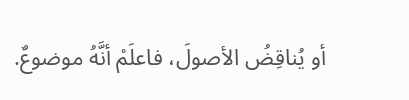أو يُناقِضُ الأصولَ، فاعلَمْ أنَّهُ موضوعٌ.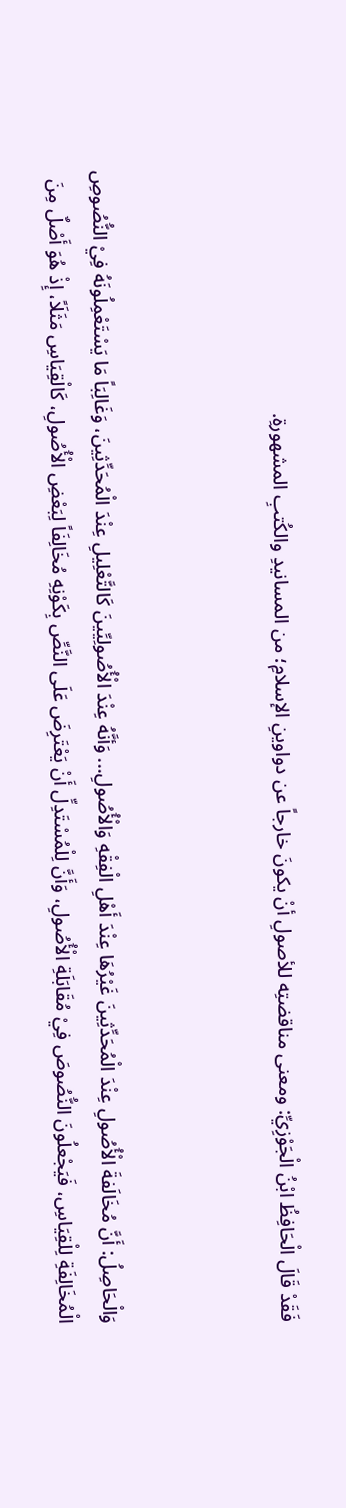فَقَدْ قَالَ الْحَافِظُ ابْنُ الْجَوْزِيِّ: ومعنى مناقضتِه للأصولِ أنْ يكونَ خارجاً عن دواوينِ الإسلامِ؛ من المسانيدِ والكُتبِ المشهورةِ.



وَالْحَاصِلُ: أَنَّ مُخَالَفةَ الْأُصُولِ عِنْدَ الْمُحَدِّثِينَ غَيْرُهَا عِنْدَ أَهْلِ الْفِقْهِ وَالْأُصُولِ... وَأنَّهُ عِنْدَ الْأُصُولِيِّينَ كَالتَّعْلِيلِ عِنْدَ الْمُحَدِّثِينَ، وَغَالِبَاً مَا يَسْتَعْمِلُونَهُ فِيْ النُّصُوصِ الْمُخَالِفَةِ لِلْقِيَاسِ، فَيَجْعلُونَ النُّصُوصَ فِيْ مُقَابَلَةِ الْأُصُولِ، وَأَنَّ لِلْمُسْتَدِلِّ أَنْ يَعْتَرِضَ عَلَى النَّصِّ بِكَوْنِهِ مُخَالِفَاً لِبَعْضِ الْأُصُولِ، كَالْقِيَاسِ مَثَلَاً، إِذْ هُوَ أَصْلٌ مِنَ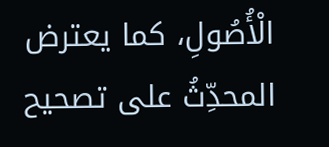الْأُصُولِ، كما يعترض المحدِّثُ على تصحيح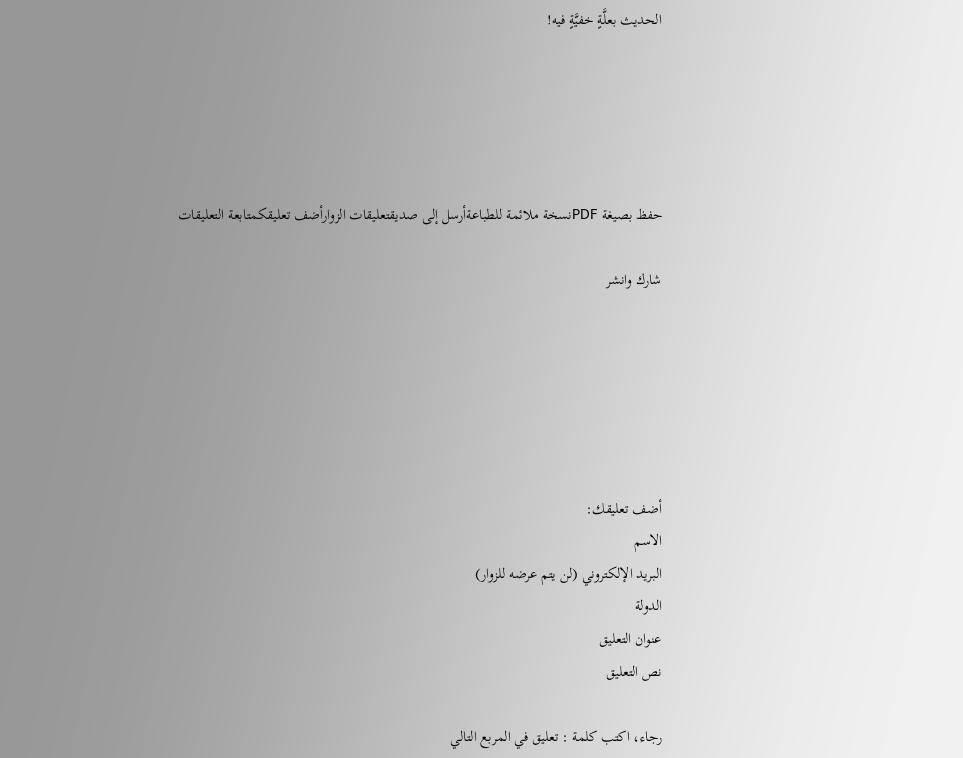الحديث بعلَّةٍ خفيَّةٍ فيه!





حفظ بصيغة PDFنسخة ملائمة للطباعةأرسل إلى صديقتعليقات الزوارأضف تعليقكمتابعة التعليقات

شارك وانشر






أضف تعليقك:
الاسم
البريد الإلكتروني (لن يتم عرضه للزوار)
الدولة
عنوان التعليق
نص التعليق

رجاء، اكتب كلمة : تعليق في المربع التالي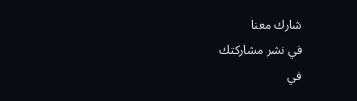شارك معنا
في نشر مشاركتك
في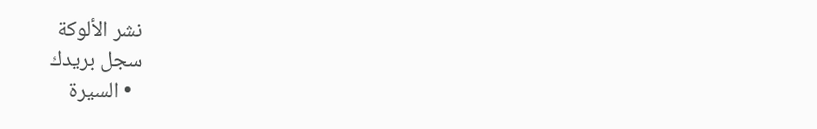نشر الألوكة
سجل بريدك
  • السيرة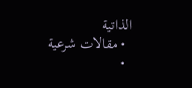الذاتية
  • مقالات شرعية
  •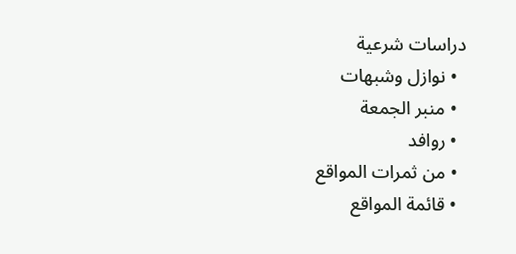دراسات شرعية
  • نوازل وشبهات
  • منبر الجمعة
  • روافد
  • من ثمرات المواقع
  • قائمة المواقع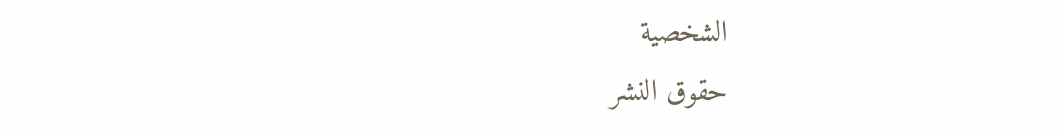الشخصية
حقوق النشر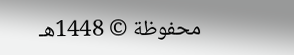محفوظة © 1448هـ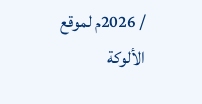/ 2026م لموقع الألوكة